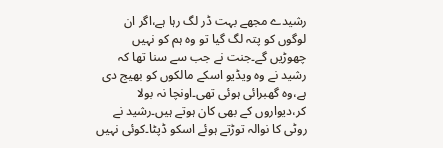رشیدے مجھے بہت ڈر لگ رہا ہے،اگر ان لوگوں کو پتہ لگ گیا تو وہ ہم کو نہیں چھوڑیں گے۔جنت نے جب سے سنا تھا کہ رشید نے وہ ویڈیو اسکے مالکوں کو بھیج دی ہے،وہ گھبرائی ہوئی تھی۔اونچا نہ بولا کر،دیواروں کے بھی کان ہوتے ہیں۔رشید نے روٹی کا نوالہ توڑتے ہوئے اسکو ڈپٹا۔کوئی نہیں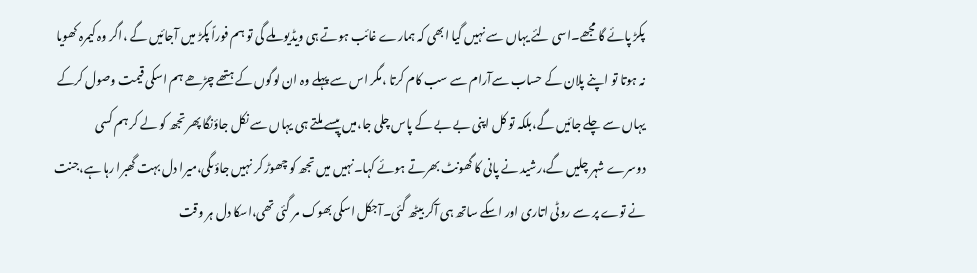پکڑ پائے گا مجھے۔اسی لئے یہاں سے نہیں گیا ابھی کہ ہمارے غائب ہوتے ہی ویڈیو ملے گی تو ہم فوراً پکڑ میں آجائیں گے ،اگر وہ کیمرہ کھویا نہ ہوتا تو اپنے پلان کے حساب سےآرام سے سب کام کرتا ،مگر اس سے پہلے وہ ان لوگوں کے ہتھے چڑھے ہم اسکی قیمت وصول کرکے یہاں سے چلے جائیں گے،بلکہ تو کل اپنی بے بے کے پاس چلی جا،میں پیسے ملتے ہی یہاں سے نکل جاؤنگا پھر تجھ کو لے کر ہم کسی دوسرے شہر چلیں گے،رشید نے پانی کا گھونٹ بھرتے ہوئے کہا۔نہیں میں تجھ کو چھوڑ کر نہیں جاؤںگی،میرا دل بہت گھبرا رہا ہے،جنت نے توے پر سے روٹی اتاری اور اسکے ساتھ ہی آکر بیٹھ گئی۔آجکل اسکی بھوک مر گئی تھی،اسکا دل ہر وقت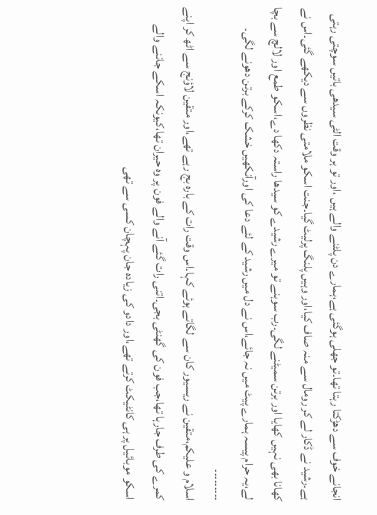انجانے خوف سے دھڑکتا رہتا تھا۔تو جھلی ہوگئی ہے،ہمارے دن پلٹنے والے ہیں ،اور تو ہر وقت الٹی سیدھی باتیں سوچتی رہتی ہے۔رشید نے ڈکار لے کر رومال سے منہ صاف کیا،اور وہیں پلنگ پرلیٹ گیا۔جنت اسکو ملامتی نظروں سے دیکھے گئی۔اس نے کھانا بھی نہیں کھایا اور برتن سمیٹنے لگی۔رب سوہنے تو میرے رشیدے کو سیدھا راستہ دکھا دے،اسکو طمع اور لالچ سے بچا لے،یہ حرام پیسہ ہمارے پیٹ میں نہ جائے،اس نے دل میں رشید کے لئے دعا کی اورآنکھیں خشک کرکے برتن دھونے لگی۔
۔۔۔۔۔۔۔۔۔
اسلام و علیکم،متقین نے ریسیور کان سے لگاتے ہوئے کہا۔اس وقت رات کے بارہ بج رہے تھے،اور متقین لاؤنج سے اٹھ کر اپنے کمرے کی طرف جارہا تھا،جب فون کی گھنٹی بجی۔اتنی رات گئے آنے والے فون پر وہ حیران تھا،کیونکہ اسکے جاننے والے اسکو موبائیل پر ہی کانٹیکٹ کرتے تھے،اور دادو کی زیادہ جان پہچان کسی سے تھی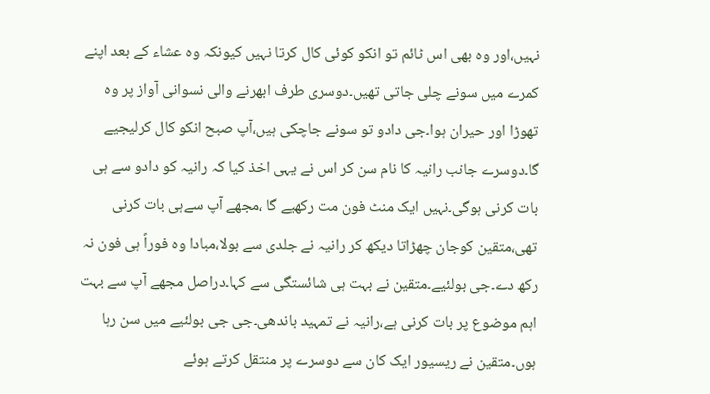نہیں،اور وہ بھی اس ٹائم تو انکو کوئی کال کرتا نہیں کیونکہ وہ عشاء کے بعد اپنے کمرے میں سونے چلی جاتی تھیں۔دوسری طرف ابھرنے والی نسوانی آواز پر وہ تھوڑا اور حیران ہوا۔جی دادو تو سونے جاچکی ہیں،آپ صبح انکو کال کرلیجیے گا۔دوسرے جانب رانیہ کا نام سن کر اس نے یہی اخذ کیا کہ رانیہ کو دادو سے ہی بات کرنی ہوگی۔نہیں ایک منٹ فون مت رکھیے گا ،مجھے آپ سےہی بات کرنی تھی،متقین کوجان چھڑاتا دیکھ کر رانیہ نے جلدی سے بولا،مبادا وہ فوراً ہی فون نہ رکھ دے۔جی بولئیے۔متقین نے بہت ہی شائستگی سے کہا۔دراصل مجھے آپ سے بہت اہم موضوع پر بات کرنی ہے،رانیہ نے تمہید باندھی۔جی جی بولئیے میں سن رہا ہوں۔متقین نے ریسیور ایک کان سے دوسرے پر منتقل کرتے ہوئے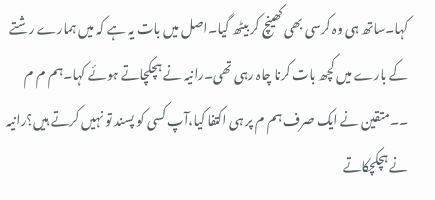کہا۔ساتھ ہی وہ کرسی بھی کھینچ کر بیٹھ گیا۔اصل میں بات یہ ہے کہ میں ہمارے رشتے کے بارے میں کچھ بات کرنا چاہ رہی تھی۔رانیہ نے ہچکچاتے ہوئے کہا۔ہم م م ۔۔متقین نے ایک صرف ہم م پر ہی اکتفا کیا،آپ کسی کو پسند تو نہیں کرتے ہیں؟رانیہ نے ہچکچکاتے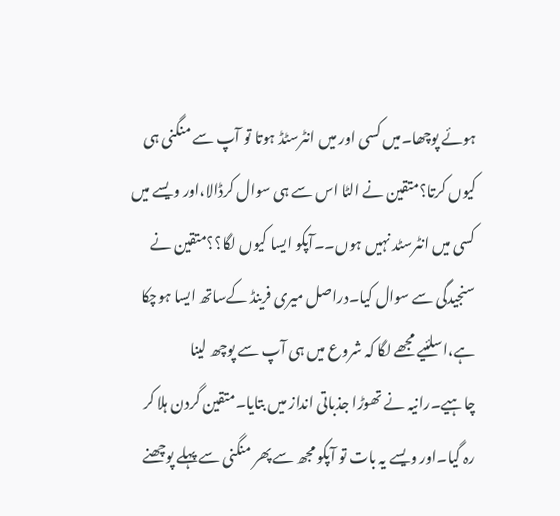ہوئے پوچھا۔میں کسی اور میں انٹرسٹڈ ہوتا تو آپ سے منگنی ہی کیوں کرتا؟متقین نے الٹا اس سے ہی سوال کرڈالا،اور ویسے میں کسی میں انٹرسٹد نہیں ہوں۔۔آپکو ایسا کیوں لگا؟؟متقین نے سنجیدگی سے سوال کیا۔دراصل میری فرینڈ کےساتھ ایسا ہوچکا ہے،اسلئیے مجھے لگا کہ شروع میں ہی آپ سے پوچھ لینا چاہیے۔رانیہ نے تھوڑا جذباتی انداز میں بتایا۔متقین گردن ہلا کر رہ گیا۔اور ویسے یہ بات تو آپکو مجھ سے پھر منگنی سے پہلے پوچھنے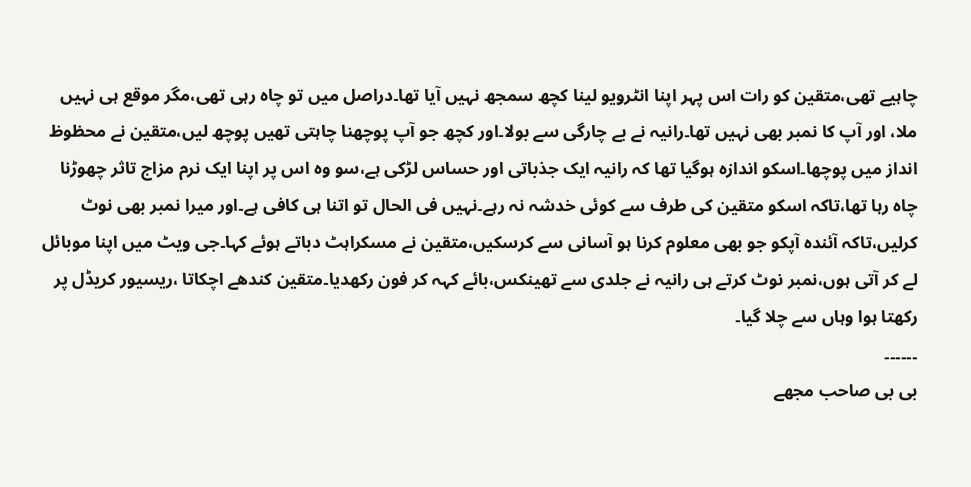چاہیے تھی،متقین کو رات اس پہر اپنا انٹرویو لینا کچھ سمجھ نہیں آیا تھا۔دراصل میں تو چاہ رہی تھی،مگر موقع ہی نہیں ملا، اور آپ کا نمبر بھی نہیں تھا۔رانیہ نے بے چارگی سے بولا۔اور کچھ جو آپ پوچھنا چاہتی تھیں پوچھ لیں،متقین نے محظوظ انداز میں پوچھا۔اسکو اندازہ ہوگیا تھا کہ رانیہ ایک جذباتی اور حساس لڑکی ہے،سو وہ اس پر اپنا ایک نرم مزاج تاثر چھوڑنا چاہ رہا تھا،تاکہ اسکو متقین کی طرف سے کوئی خدشہ نہ رہے۔نہیں فی الحال تو اتنا ہی کافی ہے۔اور میرا نمبر بھی نوٹ کرلیں،تاکہ آئندہ آپکو جو بھی معلوم کرنا ہو آسانی سے کرسکیں،متقین نے مسکراہٹ دباتے ہوئے کہا۔جی ویٹ میں اپنا موبائل لے کر آتی ہوں،نمبر نوٹ کرتے ہی رانیہ نے جلدی سے تھینکس،بائے کہہ کر فون رکھدیا۔متقین کندھے اچکاتا ،ریسیور کریڈل پر رکھتا ہوا وہاں سے چلا گیا۔
۔۔۔۔۔۔
بی بی صاحب مجھے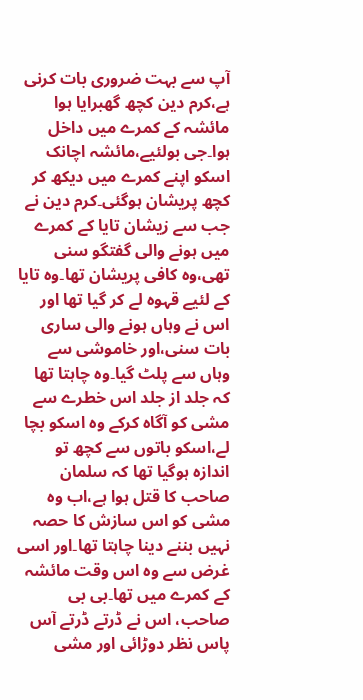آپ سے بہت ضروری بات کرنی ہے،کرم دین کچھ گھبرایا ہوا مائشہ کے کمرے میں داخل ہوا۔جی بولئیے،مائشہ اچانک اسکو اپنے کمرے میں دیکھ کر کچھ پریشان ہوگئی۔کرم دین نے جب سے زیشان تایا کے کمرے میں ہونے والی گفتگو سنی تھی،وہ کافی پریشان تھا۔وہ تایا کے لئیے قہوہ لے کر گیا تھا اور اس نے وہاں ہونے والی ساری بات سنی،اور خاموشی سے وہاں سے پلٹ گیا۔وہ چاہتا تھا کہ جلد از جلد اس خطرے سے مشی کو آگاہ کرکے وہ اسکو بچا لے،اسکو باتوں سے کچھ تو اندازہ ہوگیا تھا کہ سلمان صاحب کا قتل ہوا ہے،اب وہ مشی کو اس سازش کا حصہ نہیں بننے دینا چاہتا تھا۔اور اسی غرض سے وہ اس وقت مائشہ کے کمرے میں تھا۔بی بی صاحب، اس نے ڈرتے ڈرتے آس پاس نظر دوڑائی اور مشی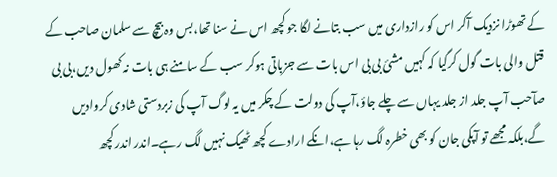کے تھوڑا نزدیک آکر اس کو رازداری میں سب بتانے لگا جو کچھ اس نے سنا تھا،بس وہ بیچ سے سلمان صاحب کے قتل والی بات گول کرگیا کہ کہیں مشئ بی بی اس بات سے جزباتی ہوکر سب کے سامنے ہی بات نہ کھول دیں،بی بی صآحب آپ جلد از جلد یہاں سے چلے جاؤ،آپ کی دولت کے چکر میں یہ لوگ آپ کی زبردستی شادی کروادیں گے،بلکہ مجھے تو آپکی جان کو بھی خطرہ لگ رہا ہے،انکے ارادے کچھ ٹھیک نہیں لگ رہے۔اندر اندر کچھ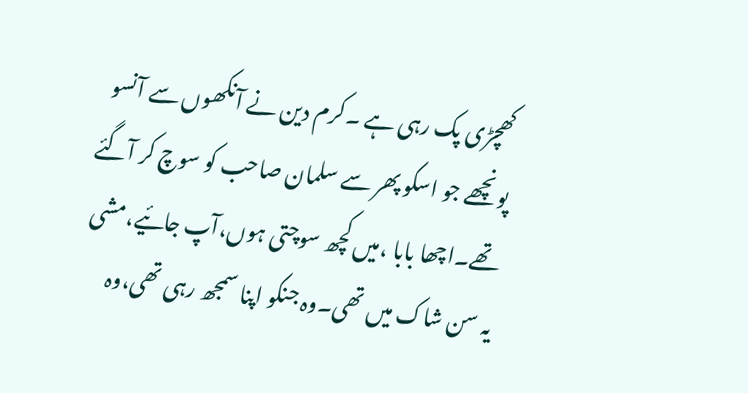کھچڑی پک رہی ہے ۔کرم دین نے آنکھوں سے آنسو پونچھے جو اسکو پھر سے سلمان صاحب کو سوچ کر آگئے تھے۔اچھا بابا ،میں کچھ سوچتی ہوں،آپ جائیے،مشی یہ سن شاک میں تھی۔وہ جنکو اپنا سمجھ رہی تھی،وہ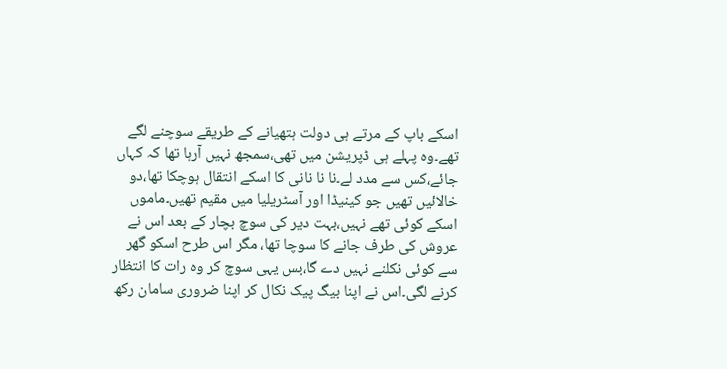اسکے باپ کے مرتے ہی دولت ہتھیانے کے طریقے سوچنے لگے تھے۔وہ پہلے ہی ڈپریشن میں تھی،سمجھ نہیں آرہا تھا کہ کہاں جائے،کس سے مدد لے۔نا نا نانی کا اسکے انتقال ہوچکا تھا،دو خالائیں تھیں جو کینیڈا اور آسٹریلیا میں مقیم تھیں۔ماموں اسکے کوئی تھے نہیں،بہت دیر کی سوچ بچار کے بعد اس نے عروش کی طرف جانے کا سوچا تھا، مگر اس طرح اسکو گھر سے کوئی نکلنے نہیں دے گا،بس یہی سوچ کر وہ رات کا انتظار کرنے لگی۔اس نے اپنا بیگ پیک نکال کر اپنا ضروری سامان رکھ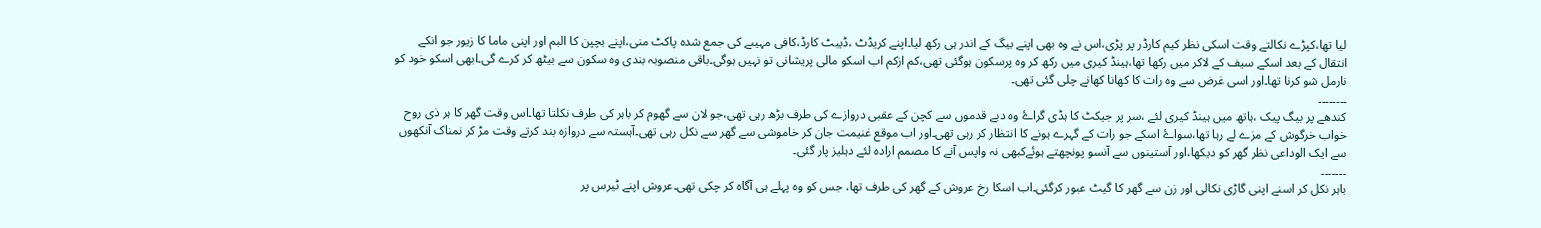لیا تھا،کپڑے نکالتے وقت اسکی نظر کیم کارڈر پر پڑی،اس نے وہ بھی اپنے بیگ کے اندر ہی رکھ لیا۔اپنے کریڈٹ ،ڈیبٹ کارڈ،کافی مہیںے کی جمع شدہ پاکٹ منی،اپنے بچپن کا البم اور اپنی ماما کا زیور جو انکے انتقال کے بعد اسکے سیف کے لاکر میں رکھا تھا،ہینڈ کیری میں رکھ کر وہ پرسکون ہوگئی تھی،کم ازکم اب اسکو مالی پریشانی تو نہیں ہوگی۔باقی منصوبہ بندی وہ سکون سے بیٹھ کر کرے گی۔ابھی اسکو خود کو نارمل شو کرنا تھا۔اور اسی غرض سے وہ رات کا کھانا کھانے چلی گئی تھی۔
۔۔۔۔۔۔۔۔
کندھے پر بیگ پیک ،ہاتھ میں ہینڈ کیری لئے ،سر پر جیکٹ کا ہڈی گراۓ وہ دبے قدموں سے کچن کے عقبی دروازے کی طرف بڑھ رہی تھی،جو لان سے گھوم کر باہر کی طرف نکلتا تھا۔اس وقت گھر کا ہر ذی روح خواب خرگوش کے مزے لے رہا تھا،سواۓ اسکے جو رات کے گہرے ہونے کا انتظار کر رہی تھی۔اور اب موقع غنیمت جان کر خاموشی سے گھر سے نکل رہی تھی۔آہستہ سے دروازہ بند کرتے وقت مڑ کر نمناک آنکھوں سے ایک الوداعی نظر گھر کو دیکھا،اور آستینوں سے آنسو پونچھتے ہوئےکبھی نہ واپس آنے کا مصمم ارادہ لئے دہلیز پار گئی۔
۔۔۔۔۔۔۔
باہر نکل کر اسنے اپنی گاڑی نکالی اور زن سے گھر کا گیٹ عبور کرگئی۔اب اسکا رخ عروش کے گھر کی طرف تھا، جس کو وہ پہلے ہی آگاہ کر چکی تھی۔عروش اپنے ٹیرس پر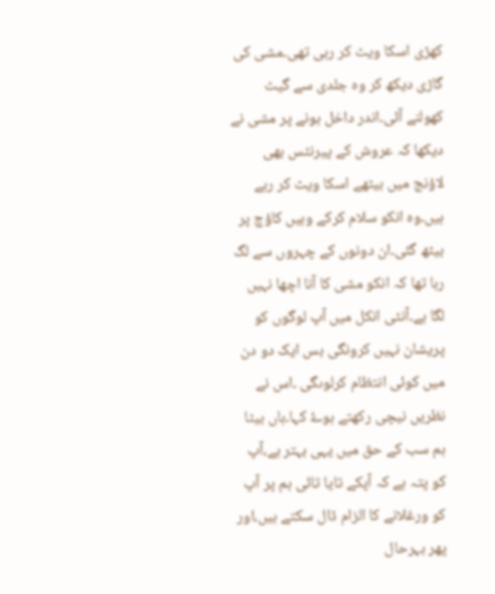کھڑی اسکا ویٹ کر رہی تھی۔مشی کی گاڑی دیکھ کر وہ جلدی سے گیٹ کھولنے آئی۔اندر داخل ہونے پر مشی نے دیکھا کہ عروش کے پیرنٹس بھی لاؤنج میں بیٹھے اسکا ویٹ کر رہے ہیں۔وہ انکو سلام کرکے وہیں کاؤچ پر بیٹھ گئی۔ان دونوں کے چہروں سے لگ رہا تھا کہ انکو مشی کا آنا اچھا نہیں لگا ہے۔آنٹی انکل میں آپ لوگوں کو پریشان نہیں کرونگی بس ایک دو دن میں کوئی انتظام کرلوںگی ۔اس نے نظریں نیچی رکھتے ہوۓ کہا۔ہاں بیٹا ہم سب کے حق میں یہی بہتر ہے،آپ کو پتہ ہے کہ آپکے تایا تائی ہم پر آپ کو ورغلانے کا الزام ڈال سکتے ہیں،اور پھر بہرحال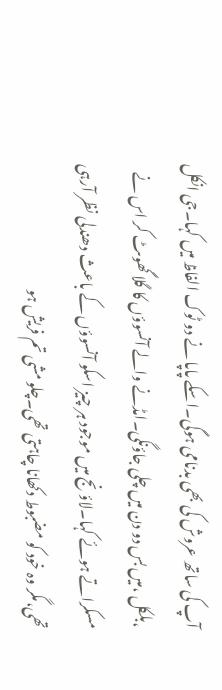آپ کی ساتھ عروش کی بھی بدنامی ہوگی۔اسکے پاپا نے دو ٹوک الفاظ میں کہا۔جی انکل ،بلکل ،میں بس دو دن میں چلی جاؤنگی۔امڈنے والے آنسوؤں کا گلا گھوںٹ کر اس نے مسکراتے ہوئے کہا۔لاؤنج میں موجود ہر چیز اسکو آنسوؤں کے باعث دھندلی نظر آرہی تھی،مگر وہ خود کو مضبوط دکھانا چاہتی تھی۔چلو مشی تم فریش ہو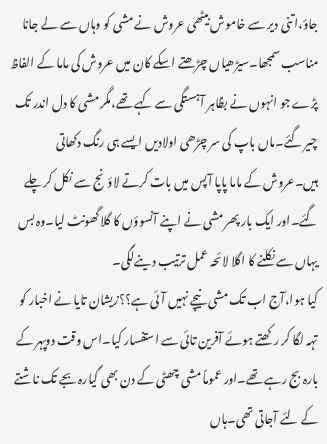جاؤ،اتنی دیر سے خاموش بیٹھی عروش نے مشی کو وہاں سے لے جانا مناسب سمجھا۔سیڑھیاں چڑھتے اسکے کان میں عروش کی ماما کے الفاظ پڑے جو انہوں نے بظاہر آہستگی سے کہے تھے،مگر مشی کا دل اندر تک چیر گئے۔ماں باپ کی سر چڑھی اولادیں ایسے ہی رنگ دکھاتی ہیں۔عروش کے ماما پاپا آپس میں بات کرتے لاؤنج سے نکل کر چلے گئے۔اور ایک بار پھر مشی نے اپنے آنسوؤں کا گلا گھونٹ لیا۔وہ بس یہاں سے نکلنے کا اگلا لائحہ عمل ترتیب دینےلگی۔
کیا ہوا،آج اب تک مشی نیچے نہیں آئی ہے؟؟زیشان تایا نے اخبار کو تہہ لگا کر رکھتے ہوئے آفرین تائی سے استفسار کیا۔اس وقت دوپہر کے بارہ بج رہے تھے۔اور عموماً مشی چھٹی کے دن بھی گیارہ بجے تک ناشتے کے لئے آجاتی تھی۔ہاں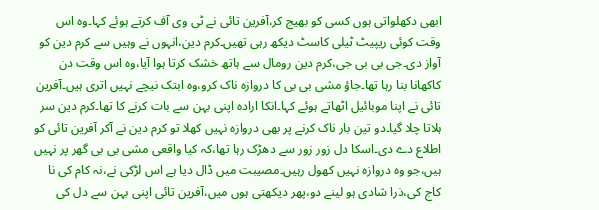ابھی دکھلواتی ہوں کسی کو بھیج کر،آفرین تائی نے ٹی وی آف کرتے ہوئے کہا۔وہ اس وقت کوئی ریپیٹ ٹیلی کاسٹ دیکھ رہی تھیں۔کرم دین،انہوں نے وہیں سے کرم دین کو آواز دی۔جی بی بی جی،کرم دین رومال سے ہاتھ خشک کرتا ہوا آیا،وہ اس وقت دن کاکھانا بنا رہا تھا۔جاؤ مشی بی بی کا دروازہ ناک کرو،وہ ابتک نیچے نہیں اتری ہیں۔آفرین تائی نے اپنا موبائیل اٹھاتے ہوئے کہا۔انکا ارادہ اپنی بہن سے بات کرنے کا تھا۔کرم دین سر ہلاتا چلا گیا۔دو تین بار ناک کرنے پر بھی دروازہ نہیں کھلا تو کرم دین نے آکر آفرین تائی کو اطلاع دے دی۔اسکا دل زور زور سے دھڑک رہا تھا،کہ کیا واقعی مشی بی بی گھر پر نہیں ہیں،جو وہ دروازہ نہیں کھول رہیں۔مصیبت میں ڈال دیا ہے اس لڑکی نے،نہ کام کی نا کاج کی،ذرا شادی ہو لینے دو،پھر دیکھتی ہوں میں،آفرین تائی اپنی بہن سے دل کی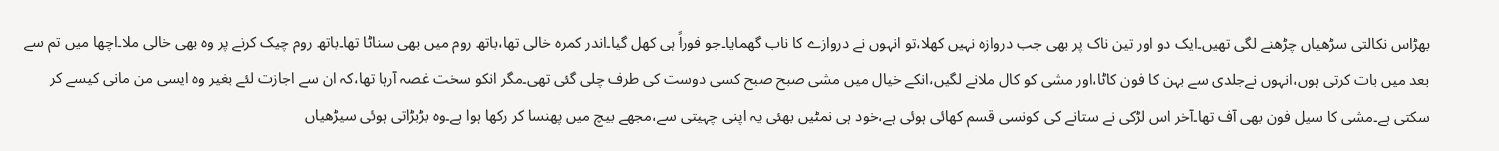بھڑاس نکالتی سڑھیاں چڑھنے لگی تھیں۔ایک دو اور تین ناک پر بھی جب دروازہ نہیں کھلا،تو انہوں نے دروازے کا ناب گھمایا۔جو فوراً ہی کھل گیا۔اندر کمرہ خالی تھا،باتھ روم میں بھی سناٹا تھا۔باتھ روم چیک کرنے پر وہ بھی خالی ملا۔اچھا میں تم سے بعد میں بات کرتی ہوں،انہوں نےجلدی سے بہن کا فون کاٹا،اور مشی کو کال ملانے لگیں،انکے خیال میں مشی صبح صبح کسی دوست کی طرف چلی گئی تھی۔مگر انکو سخت غصہ آرہا تھا،کہ ان سے اجازت لئے بغیر وہ ایسی من مانی کیسے کر سکتی ہے۔مشی کا سیل فون بھی آف تھا۔آخر اس لڑکی نے ستانے کی کونسی قسم کھائی ہوئی ہے،خود ہی نمٹیں بھئی یہ اپنی چہیتی سے،مجھے بیچ میں پھنسا کر رکھا ہوا ہے۔وہ بڑبڑاتی ہوئی سیڑھیاں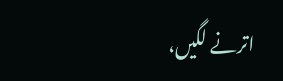اترنے لگیں،